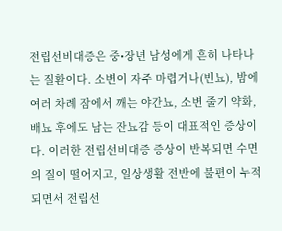전립선비대증은 중•장년 남성에게 흔히 나타나는 질환이다. 소변이 자주 마렵거나(빈뇨), 밤에 여러 차례 잠에서 깨는 야간뇨, 소변 줄기 약화, 배뇨 후에도 남는 잔뇨감 등이 대표적인 증상이다. 이러한 전립선비대증 증상이 반복되면 수면의 질이 떨어지고, 일상생활 전반에 불편이 누적되면서 전립선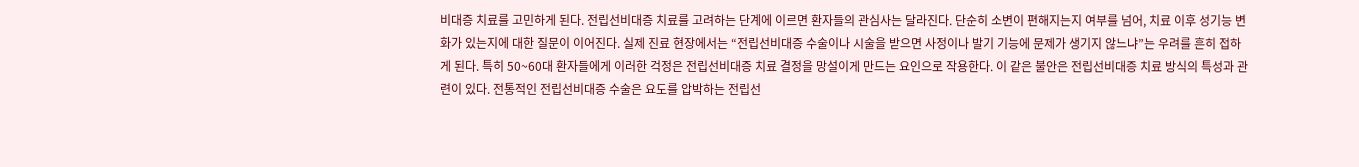비대증 치료를 고민하게 된다. 전립선비대증 치료를 고려하는 단계에 이르면 환자들의 관심사는 달라진다. 단순히 소변이 편해지는지 여부를 넘어, 치료 이후 성기능 변화가 있는지에 대한 질문이 이어진다. 실제 진료 현장에서는 “전립선비대증 수술이나 시술을 받으면 사정이나 발기 기능에 문제가 생기지 않느냐”는 우려를 흔히 접하게 된다. 특히 50~60대 환자들에게 이러한 걱정은 전립선비대증 치료 결정을 망설이게 만드는 요인으로 작용한다. 이 같은 불안은 전립선비대증 치료 방식의 특성과 관련이 있다. 전통적인 전립선비대증 수술은 요도를 압박하는 전립선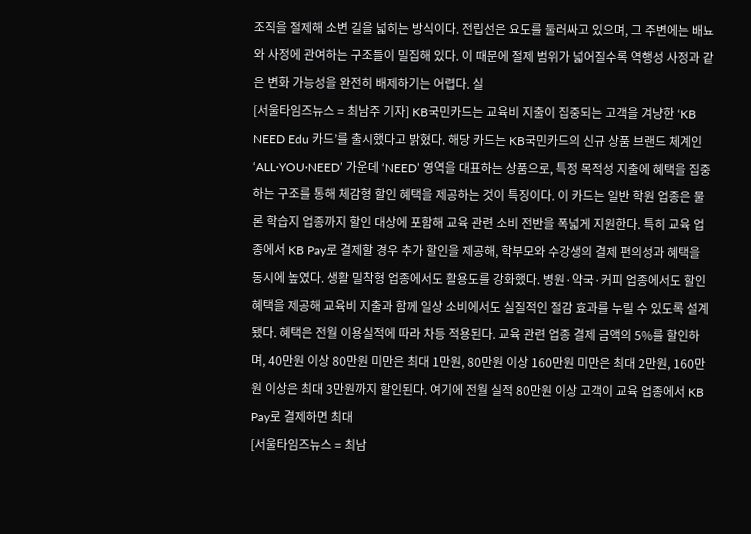조직을 절제해 소변 길을 넓히는 방식이다. 전립선은 요도를 둘러싸고 있으며, 그 주변에는 배뇨와 사정에 관여하는 구조들이 밀집해 있다. 이 때문에 절제 범위가 넓어질수록 역행성 사정과 같은 변화 가능성을 완전히 배제하기는 어렵다. 실
[서울타임즈뉴스 = 최남주 기자] KB국민카드는 교육비 지출이 집중되는 고객을 겨냥한 ‘KB NEED Edu 카드’를 출시했다고 밝혔다. 해당 카드는 KB국민카드의 신규 상품 브랜드 체계인 ‘ALL·YOU·NEED’ 가운데 ‘NEED’ 영역을 대표하는 상품으로, 특정 목적성 지출에 혜택을 집중하는 구조를 통해 체감형 할인 혜택을 제공하는 것이 특징이다. 이 카드는 일반 학원 업종은 물론 학습지 업종까지 할인 대상에 포함해 교육 관련 소비 전반을 폭넓게 지원한다. 특히 교육 업종에서 KB Pay로 결제할 경우 추가 할인을 제공해, 학부모와 수강생의 결제 편의성과 혜택을 동시에 높였다. 생활 밀착형 업종에서도 활용도를 강화했다. 병원·약국·커피 업종에서도 할인 혜택을 제공해 교육비 지출과 함께 일상 소비에서도 실질적인 절감 효과를 누릴 수 있도록 설계됐다. 혜택은 전월 이용실적에 따라 차등 적용된다. 교육 관련 업종 결제 금액의 5%를 할인하며, 40만원 이상 80만원 미만은 최대 1만원, 80만원 이상 160만원 미만은 최대 2만원, 160만원 이상은 최대 3만원까지 할인된다. 여기에 전월 실적 80만원 이상 고객이 교육 업종에서 KB Pay로 결제하면 최대
[서울타임즈뉴스 = 최남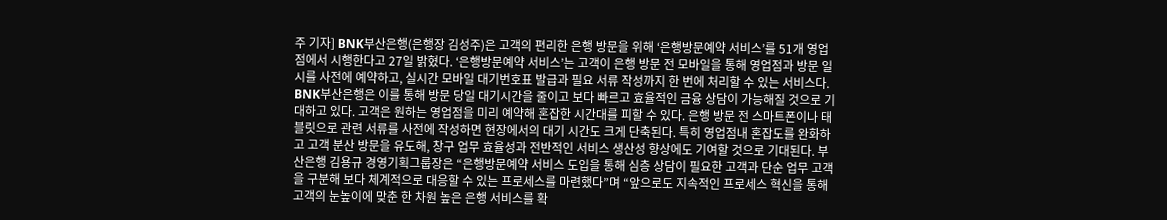주 기자] BNK부산은행(은행장 김성주)은 고객의 편리한 은행 방문을 위해 ‘은행방문예약 서비스’를 51개 영업점에서 시행한다고 27일 밝혔다. ‘은행방문예약 서비스’는 고객이 은행 방문 전 모바일을 통해 영업점과 방문 일시를 사전에 예약하고, 실시간 모바일 대기번호표 발급과 필요 서류 작성까지 한 번에 처리할 수 있는 서비스다. BNK부산은행은 이를 통해 방문 당일 대기시간을 줄이고 보다 빠르고 효율적인 금융 상담이 가능해질 것으로 기대하고 있다. 고객은 원하는 영업점을 미리 예약해 혼잡한 시간대를 피할 수 있다. 은행 방문 전 스마트폰이나 태블릿으로 관련 서류를 사전에 작성하면 현장에서의 대기 시간도 크게 단축된다. 특히 영업점내 혼잡도를 완화하고 고객 분산 방문을 유도해, 창구 업무 효율성과 전반적인 서비스 생산성 향상에도 기여할 것으로 기대된다. 부산은행 김용규 경영기획그룹장은 “은행방문예약 서비스 도입을 통해 심층 상담이 필요한 고객과 단순 업무 고객을 구분해 보다 체계적으로 대응할 수 있는 프로세스를 마련했다”며 “앞으로도 지속적인 프로세스 혁신을 통해 고객의 눈높이에 맞춘 한 차원 높은 은행 서비스를 확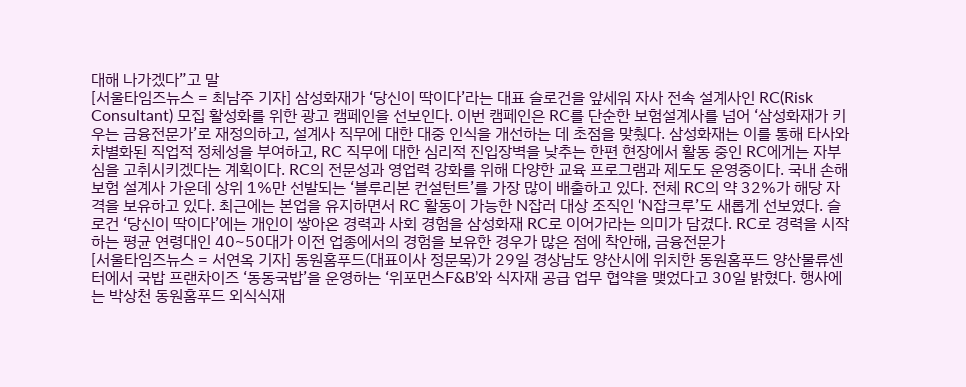대해 나가겠다”고 말
[서울타임즈뉴스 = 최남주 기자] 삼성화재가 ‘당신이 딱이다’라는 대표 슬로건을 앞세워 자사 전속 설계사인 RC(Risk Consultant) 모집 활성화를 위한 광고 캠페인을 선보인다. 이번 캠페인은 RC를 단순한 보험설계사를 넘어 ‘삼성화재가 키우는 금융전문가’로 재정의하고, 설계사 직무에 대한 대중 인식을 개선하는 데 초점을 맞췄다. 삼성화재는 이를 통해 타사와 차별화된 직업적 정체성을 부여하고, RC 직무에 대한 심리적 진입장벽을 낮추는 한편 현장에서 활동 중인 RC에게는 자부심을 고취시키겠다는 계획이다. RC의 전문성과 영업력 강화를 위해 다양한 교육 프로그램과 제도도 운영중이다. 국내 손해보험 설계사 가운데 상위 1%만 선발되는 ‘블루리본 컨설턴트’를 가장 많이 배출하고 있다. 전체 RC의 약 32%가 해당 자격을 보유하고 있다. 최근에는 본업을 유지하면서 RC 활동이 가능한 N잡러 대상 조직인 ‘N잡크루’도 새롭게 선보였다. 슬로건 ‘당신이 딱이다’에는 개인이 쌓아온 경력과 사회 경험을 삼성화재 RC로 이어가라는 의미가 담겼다. RC로 경력을 시작하는 평균 연령대인 40~50대가 이전 업종에서의 경험을 보유한 경우가 많은 점에 착안해, 금융전문가
[서울타임즈뉴스 = 서연옥 기자] 동원홈푸드(대표이사 정문목)가 29일 경상남도 양산시에 위치한 동원홈푸드 양산물류센터에서 국밥 프랜차이즈 ‘동동국밥’을 운영하는 ‘위포먼스F&B’와 식자재 공급 업무 협약을 맺었다고 30일 밝혔다. 행사에는 박상천 동원홈푸드 외식식재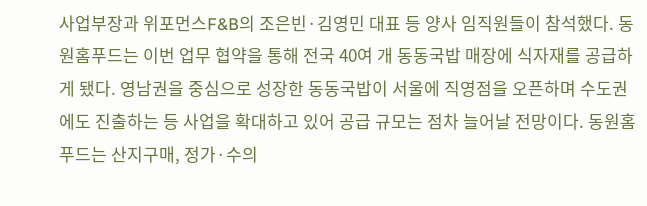사업부장과 위포먼스F&B의 조은빈·김영민 대표 등 양사 임직원들이 참석했다. 동원홈푸드는 이번 업무 협약을 통해 전국 40여 개 동동국밥 매장에 식자재를 공급하게 됐다. 영남권을 중심으로 성장한 동동국밥이 서울에 직영점을 오픈하며 수도권에도 진출하는 등 사업을 확대하고 있어 공급 규모는 점차 늘어날 전망이다. 동원홈푸드는 산지구매, 정가·수의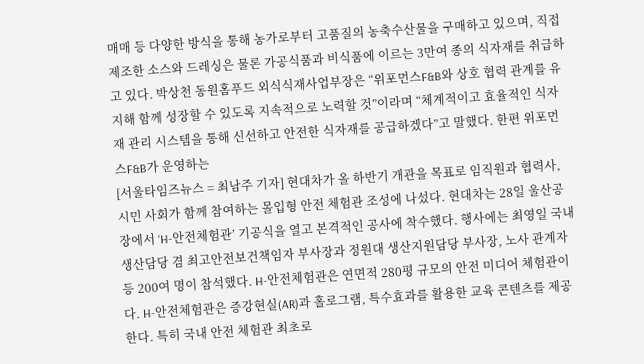매매 등 다양한 방식을 통해 농가로부터 고품질의 농축수산물을 구매하고 있으며, 직접 제조한 소스와 드레싱은 물론 가공식품과 비식품에 이르는 3만여 종의 식자재를 취급하고 있다. 박상천 동원홈푸드 외식식재사업부장은 “위포먼스F&B와 상호 협력 관계를 유지해 함께 성장할 수 있도록 지속적으로 노력할 것”이라며 “체계적이고 효율적인 식자재 관리 시스템을 통해 신선하고 안전한 식자재를 공급하겠다”고 말했다. 한편 위포먼스F&B가 운영하는
[서울타임즈뉴스 = 최남주 기자] 현대차가 올 하반기 개관을 목표로 임직원과 협력사, 시민 사회가 함께 참여하는 몰입형 안전 체험관 조성에 나섰다. 현대차는 28일 울산공장에서 ‘H-안전체험관’ 기공식을 열고 본격적인 공사에 착수했다. 행사에는 최영일 국내생산담당 겸 최고안전보건책임자 부사장과 정원대 생산지원담당 부사장, 노사 관계자 등 200여 명이 참석했다. H-안전체험관은 연면적 280평 규모의 안전 미디어 체험관이다. H-안전체험관은 증강현실(AR)과 홀로그램, 특수효과를 활용한 교육 콘텐츠를 제공한다. 특히 국내 안전 체험관 최초로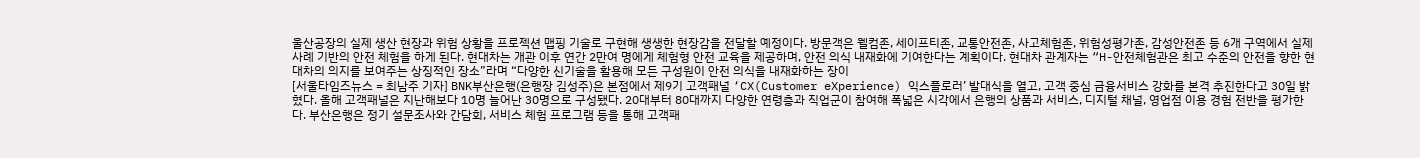울산공장의 실제 생산 현장과 위험 상황을 프로젝션 맵핑 기술로 구현해 생생한 현장감을 전달할 예정이다. 방문객은 웰컴존, 세이프티존, 교통안전존, 사고체험존, 위험성평가존, 감성안전존 등 6개 구역에서 실제 사례 기반의 안전 체험을 하게 된다. 현대차는 개관 이후 연간 2만여 명에게 체험형 안전 교육을 제공하며, 안전 의식 내재화에 기여한다는 계획이다. 현대차 관계자는 “H-안전체험관은 최고 수준의 안전을 향한 현대차의 의지를 보여주는 상징적인 장소”라며 “다양한 신기술을 활용해 모든 구성원이 안전 의식을 내재화하는 장이
[서울타임즈뉴스 = 최남주 기자] BNK부산은행(은행장 김성주)은 본점에서 제9기 고객패널 ‘CX(Customer eXperience) 익스플로러’ 발대식을 열고, 고객 중심 금융서비스 강화를 본격 추진한다고 30일 밝혔다. 올해 고객패널은 지난해보다 10명 늘어난 30명으로 구성됐다. 20대부터 80대까지 다양한 연령층과 직업군이 참여해 폭넓은 시각에서 은행의 상품과 서비스, 디지털 채널, 영업점 이용 경험 전반을 평가한다. 부산은행은 정기 설문조사와 간담회, 서비스 체험 프로그램 등을 통해 고객패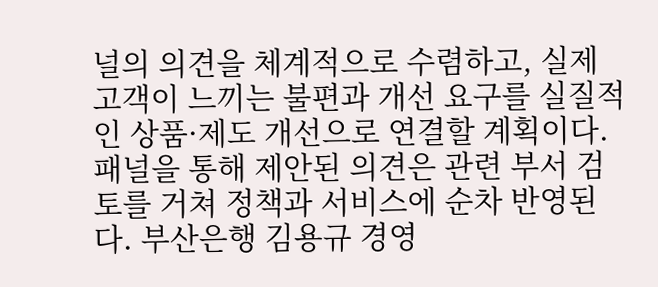널의 의견을 체계적으로 수렴하고, 실제 고객이 느끼는 불편과 개선 요구를 실질적인 상품·제도 개선으로 연결할 계획이다. 패널을 통해 제안된 의견은 관련 부서 검토를 거쳐 정책과 서비스에 순차 반영된다. 부산은행 김용규 경영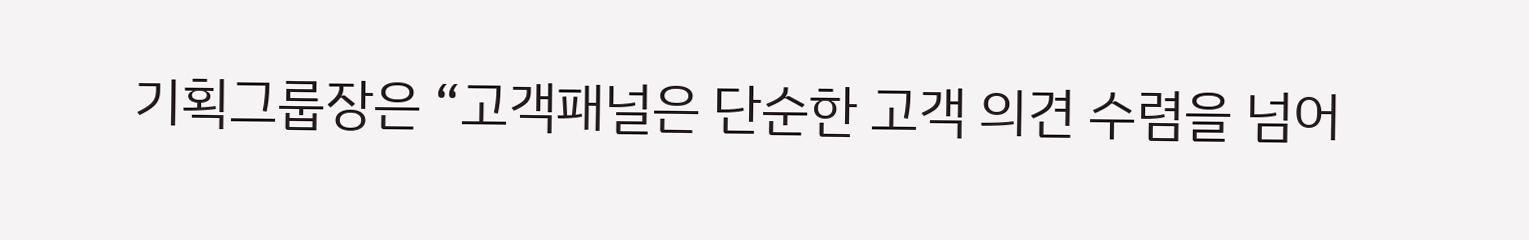기획그룹장은 “고객패널은 단순한 고객 의견 수렴을 넘어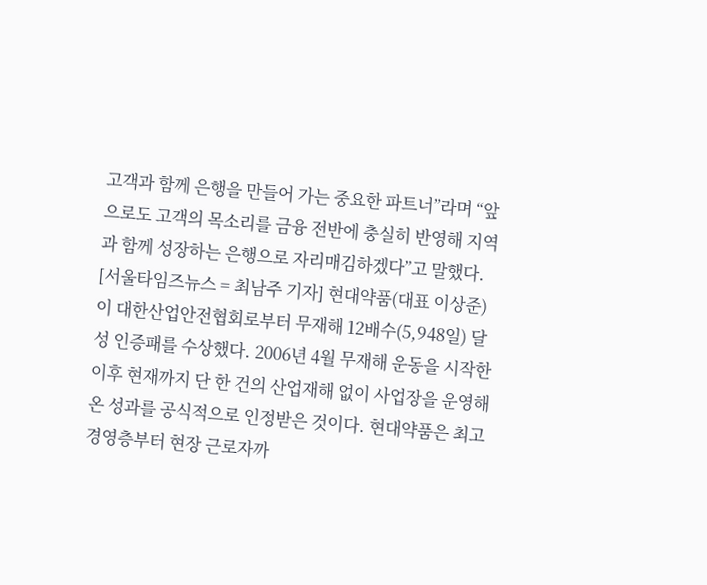고객과 함께 은행을 만들어 가는 중요한 파트너”라며 “앞으로도 고객의 목소리를 금융 전반에 충실히 반영해 지역과 함께 성장하는 은행으로 자리매김하겠다”고 말했다.
[서울타임즈뉴스 = 최남주 기자] 현대약품(대표 이상준)이 대한산업안전협회로부터 무재해 12배수(5,948일) 달성 인증패를 수상했다. 2006년 4월 무재해 운동을 시작한 이후 현재까지 단 한 건의 산업재해 없이 사업장을 운영해온 성과를 공식적으로 인정받은 것이다. 현대약품은 최고 경영층부터 현장 근로자까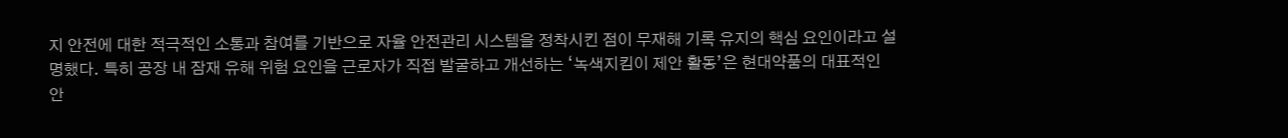지 안전에 대한 적극적인 소통과 참여를 기반으로 자율 안전관리 시스템을 정착시킨 점이 무재해 기록 유지의 핵심 요인이라고 설명했다. 특히 공장 내 잠재 유해 위험 요인을 근로자가 직접 발굴하고 개선하는 ‘녹색지킴이 제안 활동’은 현대약품의 대표적인 안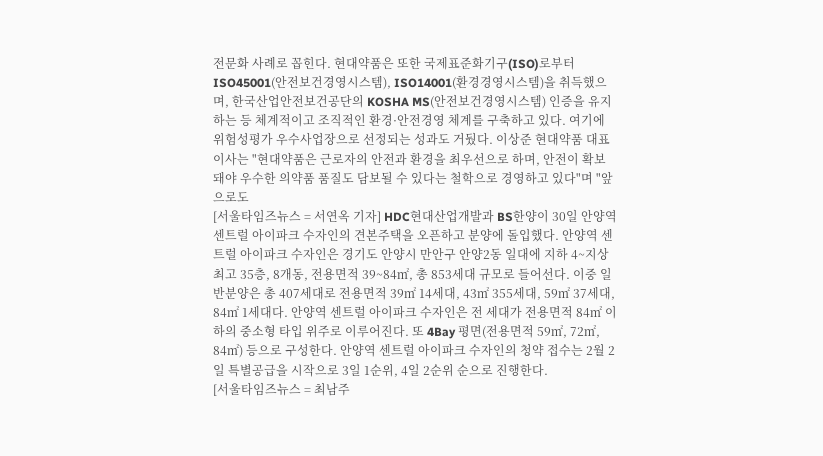전문화 사례로 꼽힌다. 현대약품은 또한 국제표준화기구(ISO)로부터 ISO45001(안전보건경영시스템), ISO14001(환경경영시스템)을 취득했으며, 한국산업안전보건공단의 KOSHA MS(안전보건경영시스템) 인증을 유지하는 등 체계적이고 조직적인 환경·안전경영 체계를 구축하고 있다. 여기에 위험성평가 우수사업장으로 선정되는 성과도 거뒀다. 이상준 현대약품 대표이사는 "현대약품은 근로자의 안전과 환경을 최우선으로 하며, 안전이 확보돼야 우수한 의약품 품질도 담보될 수 있다는 철학으로 경영하고 있다"며 "앞으로도
[서울타임즈뉴스 = 서연옥 기자] HDC현대산업개발과 BS한양이 30일 안양역 센트럴 아이파크 수자인의 견본주택을 오픈하고 분양에 돌입했다. 안양역 센트럴 아이파크 수자인은 경기도 안양시 만안구 안양2동 일대에 지하 4~지상 최고 35층, 8개동, 전용면적 39~84㎡, 총 853세대 규모로 들어선다. 이중 일반분양은 총 407세대로 전용면적 39㎡ 14세대, 43㎡ 355세대, 59㎡ 37세대, 84㎡ 1세대다. 안양역 센트럴 아이파크 수자인은 전 세대가 전용면적 84㎡ 이하의 중소형 타입 위주로 이루어진다. 또 4Bay 평면(전용면적 59㎡, 72㎡, 84㎡) 등으로 구성한다. 안양역 센트럴 아이파크 수자인의 청약 접수는 2월 2일 특별공급을 시작으로 3일 1순위, 4일 2순위 순으로 진행한다.
[서울타임즈뉴스 = 최남주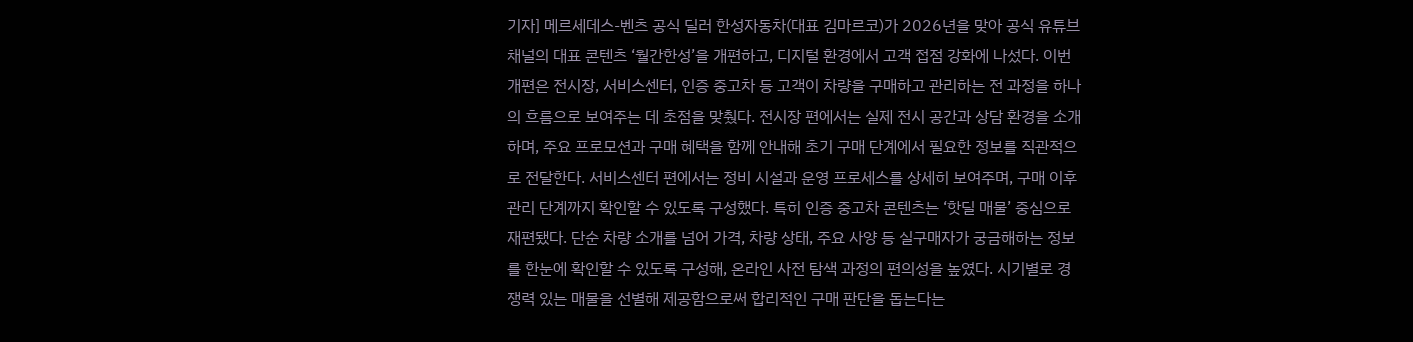기자] 메르세데스-벤츠 공식 딜러 한성자동차(대표 김마르코)가 2026년을 맞아 공식 유튜브 채널의 대표 콘텐츠 ‘월간한성’을 개편하고, 디지털 환경에서 고객 접점 강화에 나섰다. 이번 개편은 전시장, 서비스센터, 인증 중고차 등 고객이 차량을 구매하고 관리하는 전 과정을 하나의 흐름으로 보여주는 데 초점을 맞췄다. 전시장 편에서는 실제 전시 공간과 상담 환경을 소개하며, 주요 프로모션과 구매 혜택을 함께 안내해 초기 구매 단계에서 필요한 정보를 직관적으로 전달한다. 서비스센터 편에서는 정비 시설과 운영 프로세스를 상세히 보여주며, 구매 이후 관리 단계까지 확인할 수 있도록 구성했다. 특히 인증 중고차 콘텐츠는 ‘핫딜 매물’ 중심으로 재편됐다. 단순 차량 소개를 넘어 가격, 차량 상태, 주요 사양 등 실구매자가 궁금해하는 정보를 한눈에 확인할 수 있도록 구성해, 온라인 사전 탐색 과정의 편의성을 높였다. 시기별로 경쟁력 있는 매물을 선별해 제공함으로써 합리적인 구매 판단을 돕는다는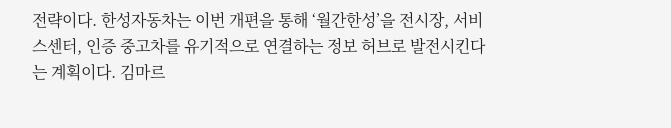전략이다. 한성자동차는 이번 개편을 통해 ‘월간한성’을 전시장, 서비스센터, 인증 중고차를 유기적으로 연결하는 정보 허브로 발전시킨다는 계획이다. 김마르